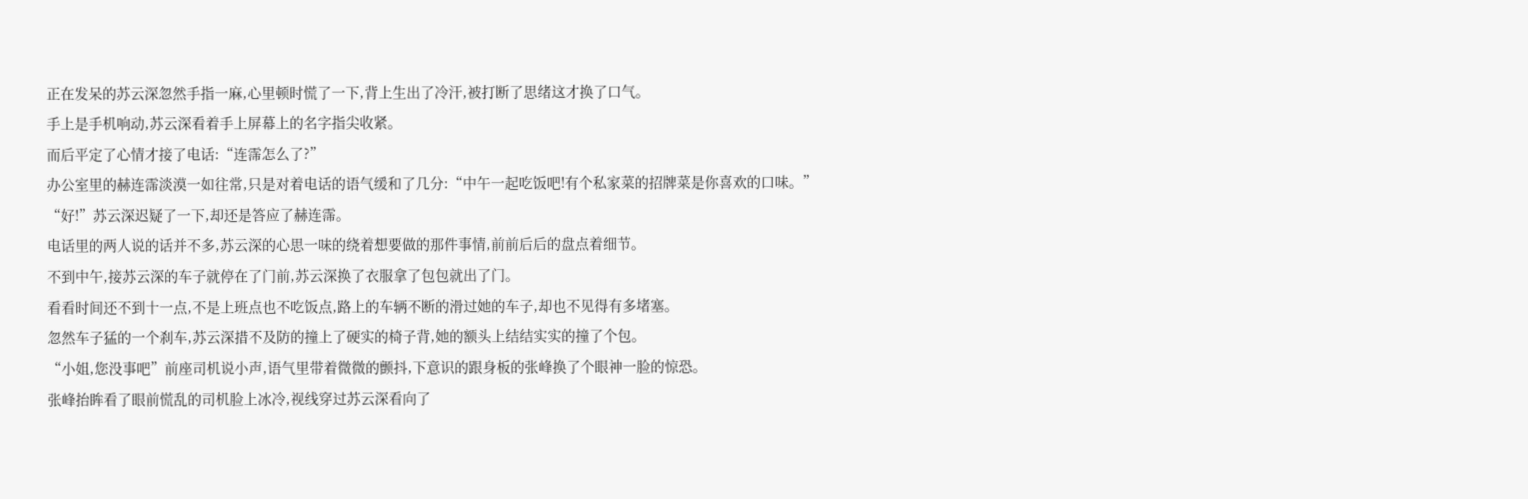正在发呆的苏云深忽然手指一麻,心里顿时慌了一下,背上生出了冷汗,被打断了思绪这才换了口气。
手上是手机响动,苏云深看着手上屏幕上的名字指尖收紧。
而后平定了心情才接了电话:“连霈怎么了?”
办公室里的赫连霈淡漠一如往常,只是对着电话的语气缓和了几分:“中午一起吃饭吧!有个私家菜的招牌菜是你喜欢的口味。”
“好!”苏云深迟疑了一下,却还是答应了赫连霈。
电话里的两人说的话并不多,苏云深的心思一味的绕着想要做的那件事情,前前后后的盘点着细节。
不到中午,接苏云深的车子就停在了门前,苏云深换了衣服拿了包包就出了门。
看看时间还不到十一点,不是上班点也不吃饭点,路上的车辆不断的滑过她的车子,却也不见得有多堵塞。
忽然车子猛的一个刹车,苏云深措不及防的撞上了硬实的椅子背,她的额头上结结实实的撞了个包。
“小姐,您没事吧”前座司机说小声,语气里带着微微的颤抖,下意识的跟身板的张峰换了个眼神一脸的惊恐。
张峰抬眸看了眼前慌乱的司机脸上冰冷,视线穿过苏云深看向了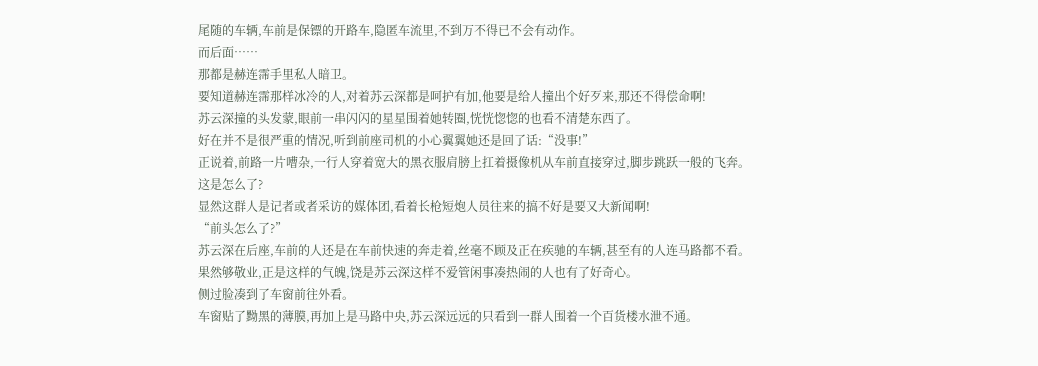尾随的车辆,车前是保镖的开路车,隐匿车流里,不到万不得已不会有动作。
而后面……
那都是赫连霈手里私人暗卫。
要知道赫连霈那样冰冷的人,对着苏云深都是呵护有加,他要是给人撞出个好歹来,那还不得偿命啊!
苏云深撞的头发蒙,眼前一串闪闪的星星围着她转圈,恍恍惚惚的也看不清楚东西了。
好在并不是很严重的情况,听到前座司机的小心翼翼她还是回了话:“没事!”
正说着,前路一片嘈杂,一行人穿着宽大的黑衣服肩膀上扛着摄像机从车前直接穿过,脚步跳跃一般的飞奔。
这是怎么了?
显然这群人是记者或者采访的媒体团,看着长枪短炮人员往来的搞不好是要又大新闻啊!
“前头怎么了?”
苏云深在后座,车前的人还是在车前快速的奔走着,丝毫不顾及正在疾驰的车辆,甚至有的人连马路都不看。
果然够敬业,正是这样的气魄,饶是苏云深这样不爱管闲事凑热闹的人也有了好奇心。
侧过脸凑到了车窗前往外看。
车窗贴了黝黑的薄膜,再加上是马路中央,苏云深远远的只看到一群人围着一个百货楼水泄不通。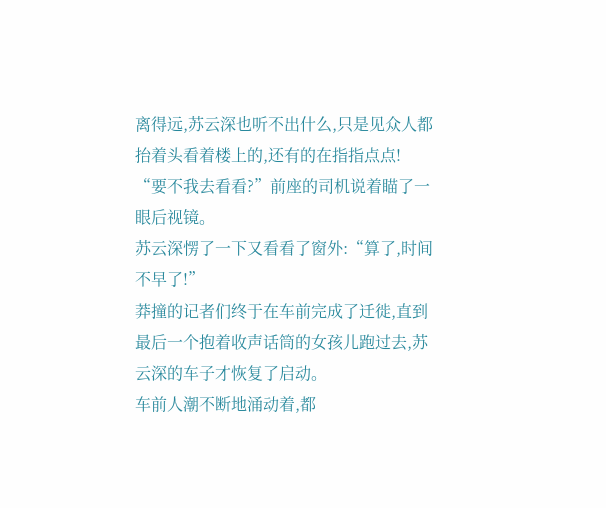离得远,苏云深也听不出什么,只是见众人都抬着头看着楼上的,还有的在指指点点!
“要不我去看看?”前座的司机说着瞄了一眼后视镜。
苏云深愣了一下又看看了窗外:“算了,时间不早了!”
莽撞的记者们终于在车前完成了迁徙,直到最后一个抱着收声话筒的女孩儿跑过去,苏云深的车子才恢复了启动。
车前人潮不断地涌动着,都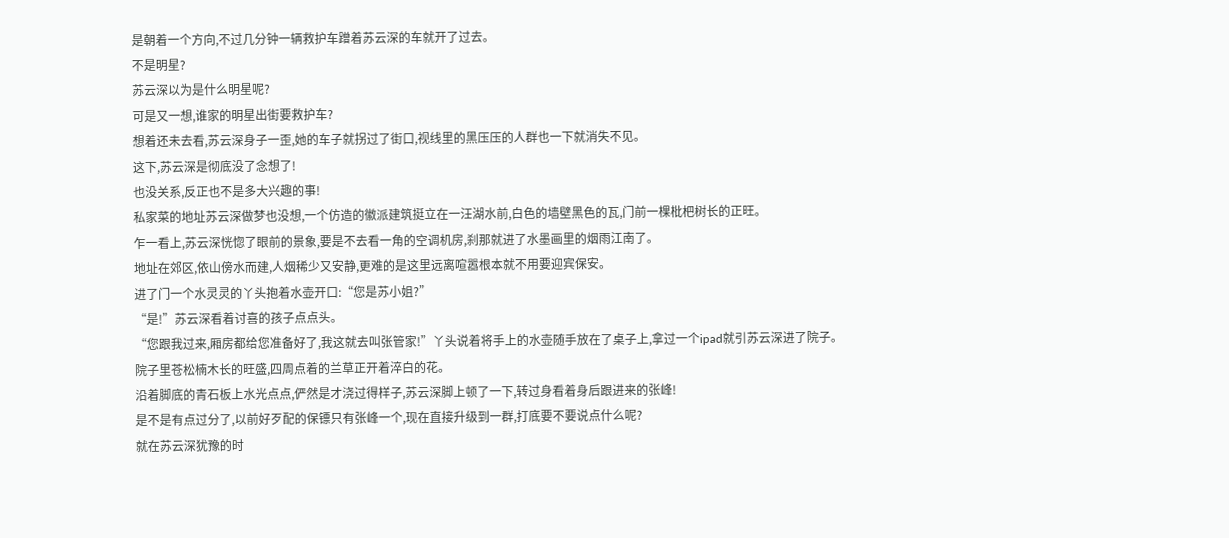是朝着一个方向,不过几分钟一辆救护车蹭着苏云深的车就开了过去。
不是明星?
苏云深以为是什么明星呢?
可是又一想,谁家的明星出街要救护车?
想着还未去看,苏云深身子一歪,她的车子就拐过了街口,视线里的黑压压的人群也一下就消失不见。
这下,苏云深是彻底没了念想了!
也没关系,反正也不是多大兴趣的事!
私家菜的地址苏云深做梦也没想,一个仿造的徽派建筑挺立在一汪湖水前,白色的墙壁黑色的瓦,门前一棵枇杷树长的正旺。
乍一看上,苏云深恍惚了眼前的景象,要是不去看一角的空调机房,刹那就进了水墨画里的烟雨江南了。
地址在郊区,依山傍水而建,人烟稀少又安静,更难的是这里远离喧嚣根本就不用要迎宾保安。
进了门一个水灵灵的丫头抱着水壶开口:“您是苏小姐?”
“是!”苏云深看着讨喜的孩子点点头。
“您跟我过来,厢房都给您准备好了,我这就去叫张管家!”丫头说着将手上的水壶随手放在了桌子上,拿过一个ipad就引苏云深进了院子。
院子里苍松楠木长的旺盛,四周点着的兰草正开着淬白的花。
沿着脚底的青石板上水光点点,俨然是才浇过得样子,苏云深脚上顿了一下,转过身看着身后跟进来的张峰!
是不是有点过分了,以前好歹配的保镖只有张峰一个,现在直接升级到一群,打底要不要说点什么呢?
就在苏云深犹豫的时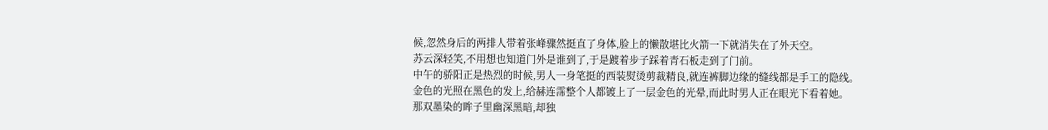候,忽然身后的两排人带着张峰骤然挺直了身体,脸上的懒散堪比火箭一下就消失在了外天空。
苏云深轻笑,不用想也知道门外是谁到了,于是踱着步子踩着青石板走到了门前。
中午的骄阳正是热烈的时候,男人一身笔挺的西装熨烫剪裁精良,就连裤脚边缘的缝线都是手工的隐线。
金色的光照在黑色的发上,给赫连霈整个人都镀上了一层金色的光晕,而此时男人正在眼光下看着她。
那双墨染的眸子里幽深黑暗,却独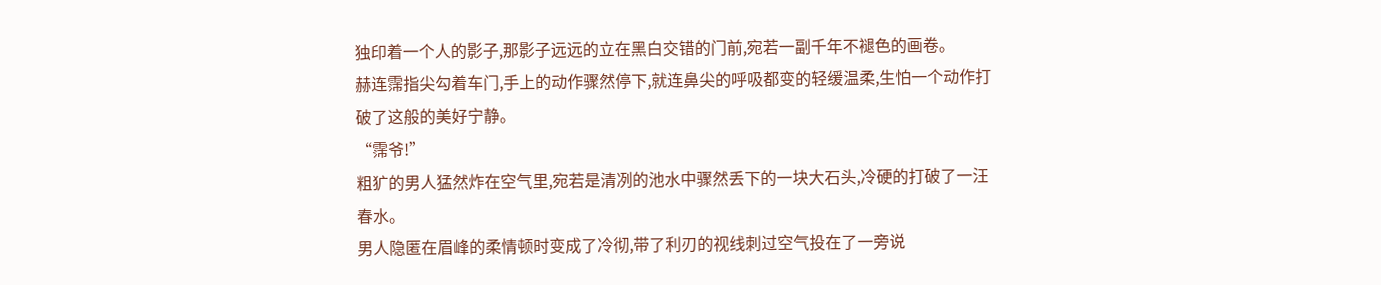独印着一个人的影子,那影子远远的立在黑白交错的门前,宛若一副千年不褪色的画卷。
赫连霈指尖勾着车门,手上的动作骤然停下,就连鼻尖的呼吸都变的轻缓温柔,生怕一个动作打破了这般的美好宁静。
“霈爷!”
粗犷的男人猛然炸在空气里,宛若是清冽的池水中骤然丢下的一块大石头,冷硬的打破了一汪春水。
男人隐匿在眉峰的柔情顿时变成了冷彻,带了利刃的视线刺过空气投在了一旁说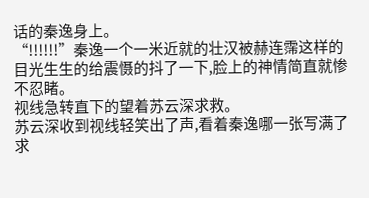话的秦逸身上。
“!!!!!!”秦逸一个一米近就的壮汉被赫连霈这样的目光生生的给震慑的抖了一下,脸上的神情简直就惨不忍睹。
视线急转直下的望着苏云深求救。
苏云深收到视线轻笑出了声,看着秦逸哪一张写满了求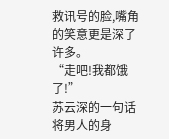救讯号的脸,嘴角的笑意更是深了许多。
“走吧!我都饿了!”
苏云深的一句话将男人的身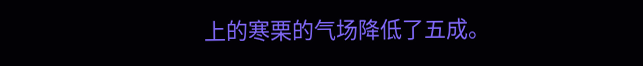上的寒栗的气场降低了五成。